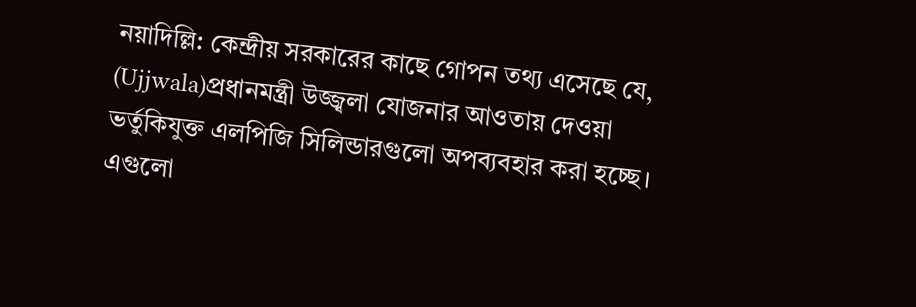নয়াদিল্লি: কেন্দ্রীয় সরকারের কাছে গোপন তথ্য এসেছে যে, (Ujjwala)প্রধানমন্ত্রী উজ্জ্বলা যোজনার আওতায় দেওয়া ভর্তুকিযুক্ত এলপিজি সিলিন্ডারগুলো অপব্যবহার করা হচ্ছে। এগুলো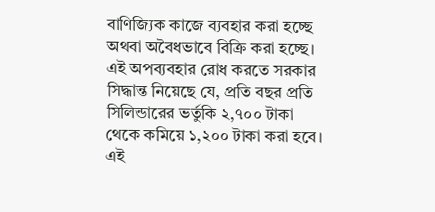বাণিজ্যিক কাজে ব্যবহার করা হচ্ছে অথবা অবৈধভাবে বিক্রি করা হচ্ছে। এই অপব্যবহার রোধ করতে সরকার সিদ্ধান্ত নিয়েছে যে, প্রতি বছর প্রতি সিলিন্ডারের ভর্তুকি ২,৭০০ টাকা থেকে কমিয়ে ১,২০০ টাকা করা হবে।
এই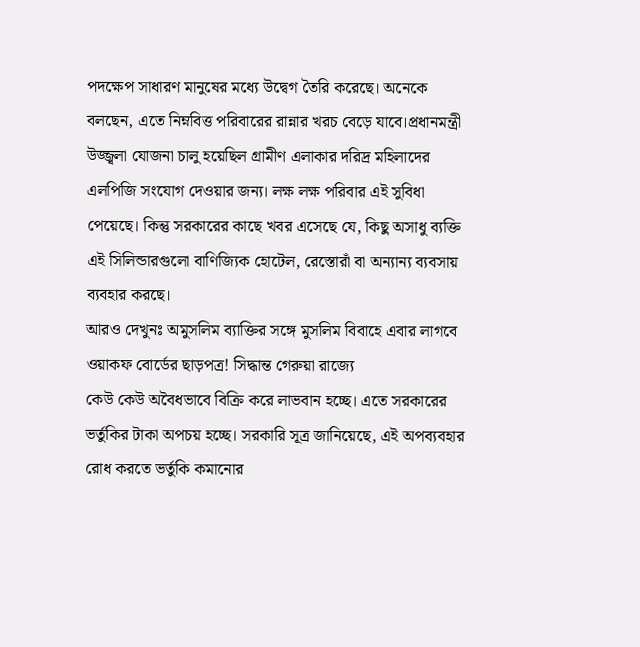পদক্ষেপ সাধারণ মানুষের মধ্যে উদ্বেগ তৈরি করেছে। অনেকে বলছেন, এতে নিম্নবিত্ত পরিবারের রান্নার খরচ বেড়ে যাবে।প্রধানমন্ত্রী উজ্জ্বলা যোজনা চালু হয়েছিল গ্রামীণ এলাকার দরিদ্র মহিলাদের এলপিজি সংযোগ দেওয়ার জন্য। লক্ষ লক্ষ পরিবার এই সুবিধা পেয়েছে। কিন্তু সরকারের কাছে খবর এসেছে যে, কিছু অসাধু ব্যক্তি এই সিলিন্ডারগুলো বাণিজ্যিক হোটেল, রেস্তোরাঁ বা অন্যান্য ব্যবসায় ব্যবহার করছে।
আরও দেখুনঃ অমুসলিম ব্যাক্তির সঙ্গে মুসলিম বিবাহে এবার লাগবে ওয়াকফ বোর্ডের ছাড়পত্র! সিদ্ধান্ত গেরুয়া রাজ্যে
কেউ কেউ অবৈধভাবে বিক্রি করে লাভবান হচ্ছে। এতে সরকারের ভর্তুকির টাকা অপচয় হচ্ছে। সরকারি সূত্র জানিয়েছে, এই অপব্যবহার রোধ করতে ভর্তুকি কমানোর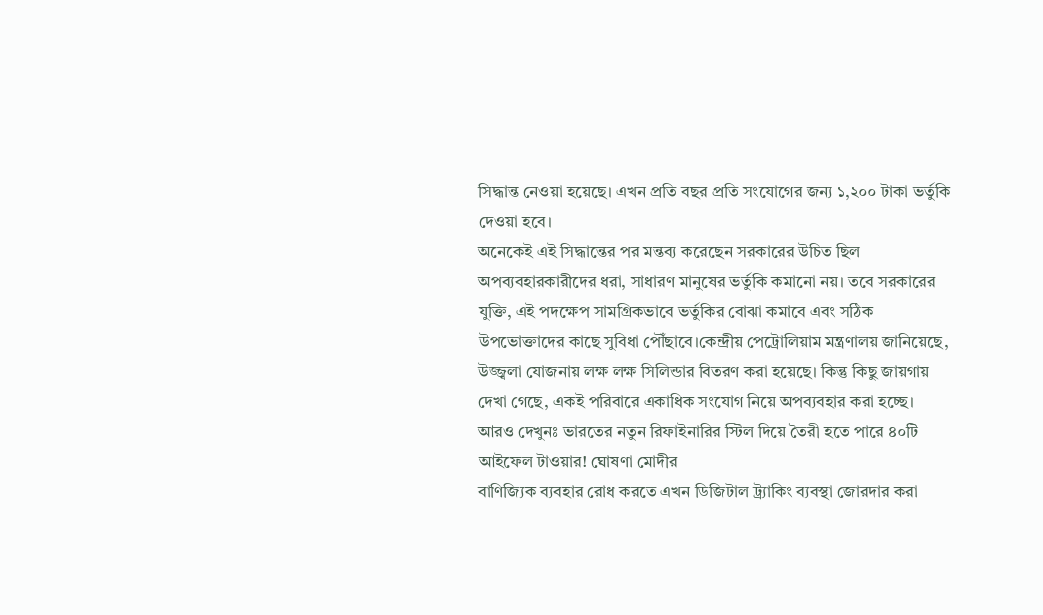সিদ্ধান্ত নেওয়া হয়েছে। এখন প্রতি বছর প্রতি সংযোগের জন্য ১,২০০ টাকা ভর্তুকি দেওয়া হবে।
অনেকেই এই সিদ্ধান্তের পর মন্তব্য করেছেন সরকারের উচিত ছিল অপব্যবহারকারীদের ধরা, সাধারণ মানুষের ভর্তুকি কমানো নয়। তবে সরকারের যুক্তি, এই পদক্ষেপ সামগ্রিকভাবে ভর্তুকির বোঝা কমাবে এবং সঠিক উপভোক্তাদের কাছে সুবিধা পৌঁছাবে।কেন্দ্রীয় পেট্রোলিয়াম মন্ত্রণালয় জানিয়েছে, উজ্জ্বলা যোজনায় লক্ষ লক্ষ সিলিন্ডার বিতরণ করা হয়েছে। কিন্তু কিছু জায়গায় দেখা গেছে, একই পরিবারে একাধিক সংযোগ নিয়ে অপব্যবহার করা হচ্ছে।
আরও দেখুনঃ ভারতের নতুন রিফাইনারির স্টিল দিয়ে তৈরী হতে পারে ৪০টি আইফেল টাওয়ার! ঘোষণা মোদীর
বাণিজ্যিক ব্যবহার রোধ করতে এখন ডিজিটাল ট্র্যাকিং ব্যবস্থা জোরদার করা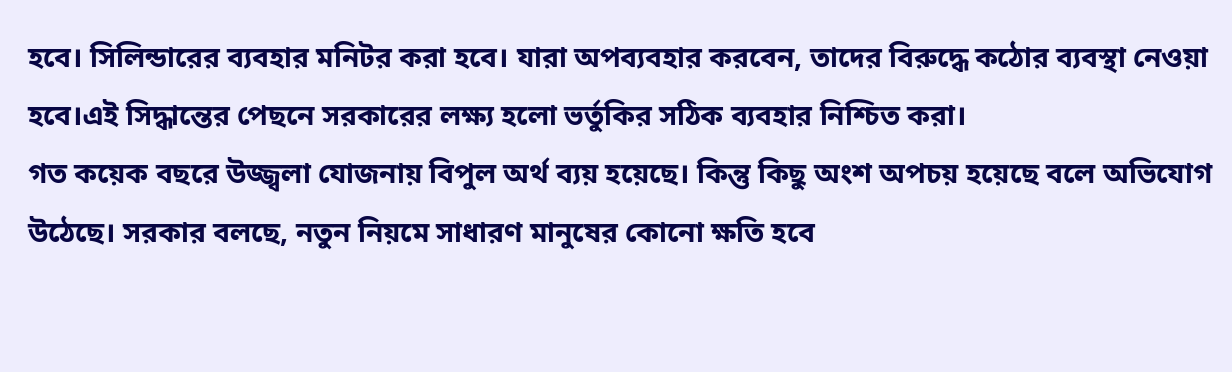হবে। সিলিন্ডারের ব্যবহার মনিটর করা হবে। যারা অপব্যবহার করবেন, তাদের বিরুদ্ধে কঠোর ব্যবস্থা নেওয়া হবে।এই সিদ্ধান্তের পেছনে সরকারের লক্ষ্য হলো ভর্তুকির সঠিক ব্যবহার নিশ্চিত করা।
গত কয়েক বছরে উজ্জ্বলা যোজনায় বিপুল অর্থ ব্যয় হয়েছে। কিন্তু কিছু অংশ অপচয় হয়েছে বলে অভিযোগ উঠেছে। সরকার বলছে, নতুন নিয়মে সাধারণ মানুষের কোনো ক্ষতি হবে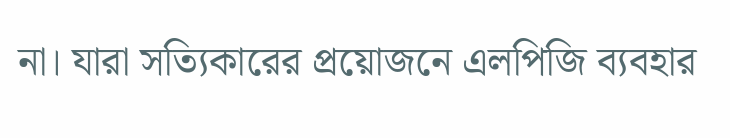না। যারা সত্যিকারের প্রয়োজনে এলপিজি ব্যবহার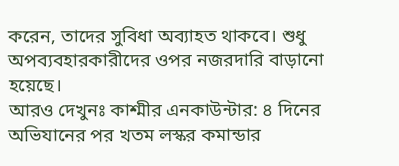করেন, তাদের সুবিধা অব্যাহত থাকবে। শুধু অপব্যবহারকারীদের ওপর নজরদারি বাড়ানো হয়েছে।
আরও দেখুনঃ কাশ্মীর এনকাউন্টার: ৪ দিনের অভিযানের পর খতম লস্কর কমান্ডার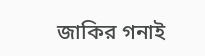জাকির গনাই